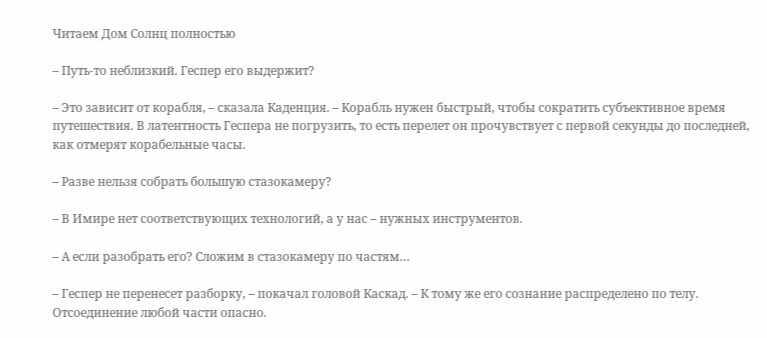Читаем Дом Солнц полностью

– Путь-то неблизкий. Геспер его выдержит?

– Это зависит от корабля, – сказала Каденция. – Корабль нужен быстрый, чтобы сократить субъективное время путешествия. В латентность Геспера не погрузить, то есть перелет он прочувствует с первой секунды до последней, как отмерят корабельные часы.

– Разве нельзя собрать большую стазокамеру?

– В Имире нет соответствующих технологий, а у нас – нужных инструментов.

– А если разобрать его? Сложим в стазокамеру по частям…

– Геспер не перенесет разборку, – покачал головой Каскад. – К тому же его сознание распределено по телу. Отсоединение любой части опасно.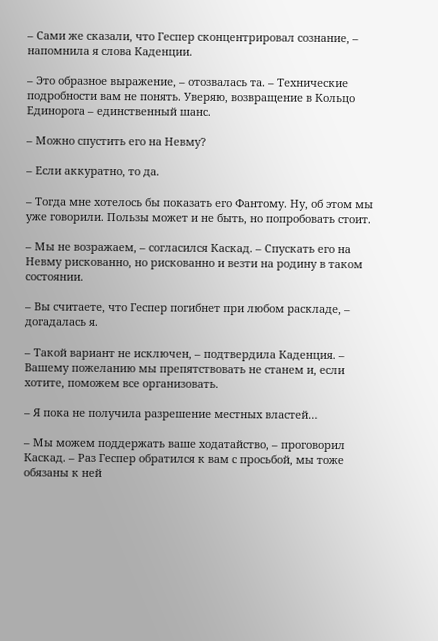– Сами же сказали, что Геспер сконцентрировал сознание, – напомнила я слова Каденции.

– Это образное выражение, – отозвалась та. – Технические подробности вам не понять. Уверяю, возвращение в Кольцо Единорога – единственный шанс.

– Можно спустить его на Невму?

– Если аккуратно, то да.

– Тогда мне хотелось бы показать его Фантому. Ну, об этом мы уже говорили. Пользы может и не быть, но попробовать стоит.

– Мы не возражаем, – согласился Каскад. – Спускать его на Невму рискованно, но рискованно и везти на родину в таком состоянии.

– Вы считаете, что Геспер погибнет при любом раскладе, – догадалась я.

– Такой вариант не исключен, – подтвердила Каденция. – Вашему пожеланию мы препятствовать не станем и, если хотите, поможем все организовать.

– Я пока не получила разрешение местных властей…

– Мы можем поддержать ваше ходатайство, – проговорил Каскад. – Раз Геспер обратился к вам с просьбой, мы тоже обязаны к ней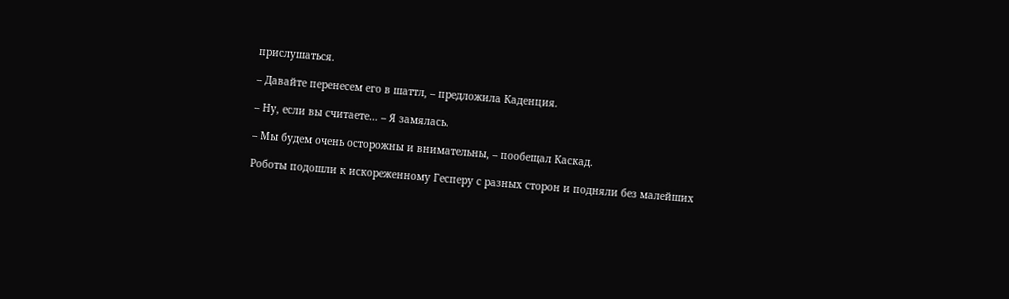прислушаться.

– Давайте перенесем его в шаттл, – предложила Каденция.

– Ну, если вы считаете… – Я замялась.

– Мы будем очень осторожны и внимательны, – пообещал Каскад.

Роботы подошли к искореженному Гесперу с разных сторон и подняли без малейших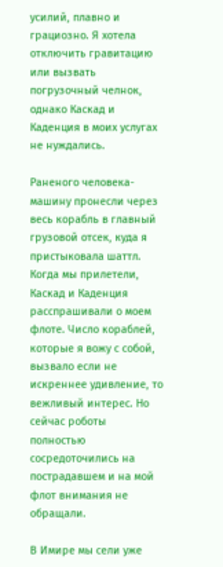усилий, плавно и грациозно. Я хотела отключить гравитацию или вызвать погрузочный челнок, однако Каскад и Каденция в моих услугах не нуждались.

Раненого человека-машину пронесли через весь корабль в главный грузовой отсек, куда я пристыковала шаттл. Когда мы прилетели, Каскад и Каденция расспрашивали о моем флоте. Число кораблей, которые я вожу с собой, вызвало если не искреннее удивление, то вежливый интерес. Но сейчас роботы полностью сосредоточились на пострадавшем и на мой флот внимания не обращали.

В Имире мы сели уже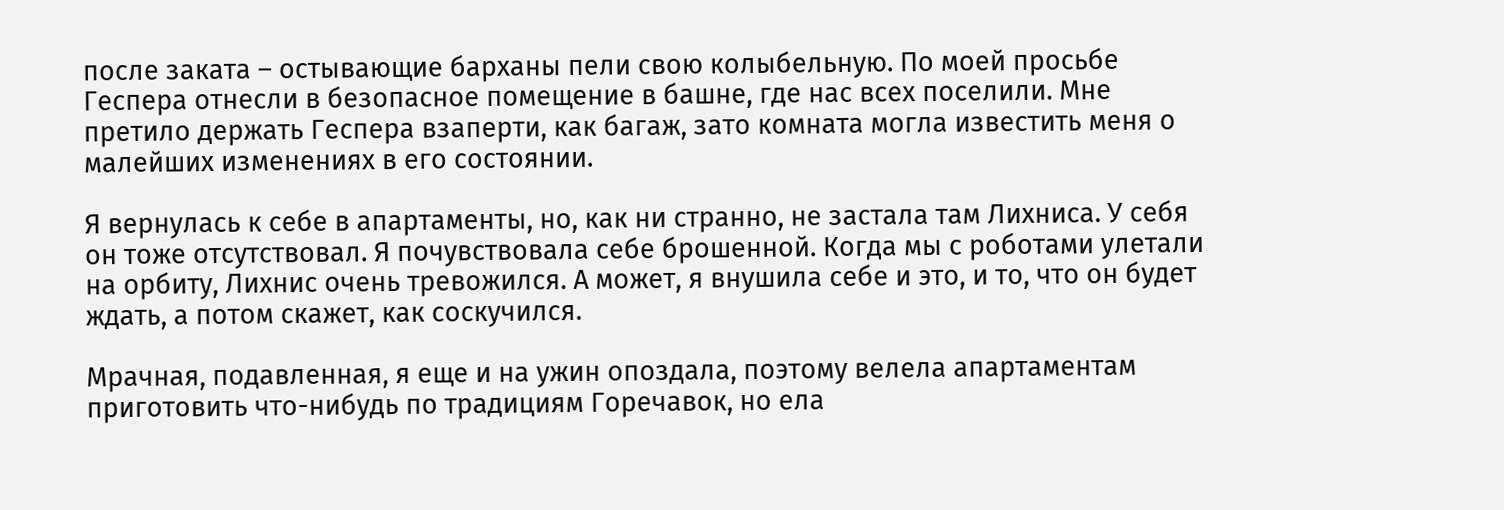после заката – остывающие барханы пели свою колыбельную. По моей просьбе Геспера отнесли в безопасное помещение в башне, где нас всех поселили. Мне претило держать Геспера взаперти, как багаж, зато комната могла известить меня о малейших изменениях в его состоянии.

Я вернулась к себе в апартаменты, но, как ни странно, не застала там Лихниса. У себя он тоже отсутствовал. Я почувствовала себе брошенной. Когда мы с роботами улетали на орбиту, Лихнис очень тревожился. А может, я внушила себе и это, и то, что он будет ждать, а потом скажет, как соскучился.

Мрачная, подавленная, я еще и на ужин опоздала, поэтому велела апартаментам приготовить что-нибудь по традициям Горечавок, но ела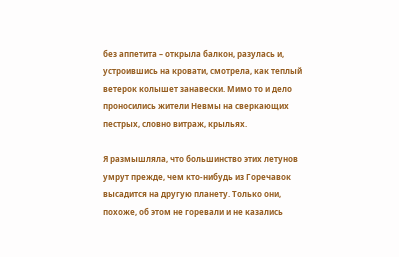без аппетита – открыла балкон, разулась и, устроившись на кровати, смотрела, как теплый ветерок колышет занавески. Мимо то и дело проносились жители Невмы на сверкающих пестрых, словно витраж, крыльях.

Я размышляла, что большинство этих летунов умрут прежде, чем кто-нибудь из Горечавок высадится на другую планету. Только они, похоже, об этом не горевали и не казались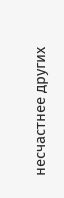несчастнее других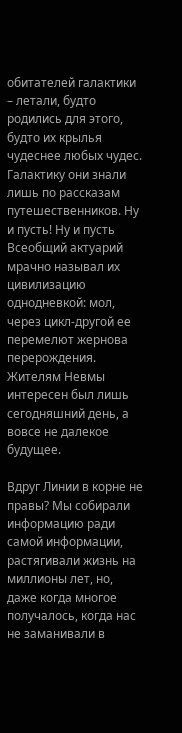обитателей галактики – летали, будто родились для этого, будто их крылья чудеснее любых чудес. Галактику они знали лишь по рассказам путешественников. Ну и пусть! Ну и пусть Всеобщий актуарий мрачно называл их цивилизацию однодневкой: мол, через цикл-другой ее перемелют жернова перерождения. Жителям Невмы интересен был лишь сегодняшний день, а вовсе не далекое будущее.

Вдруг Линии в корне не правы? Мы собирали информацию ради самой информации, растягивали жизнь на миллионы лет, но, даже когда многое получалось, когда нас не заманивали в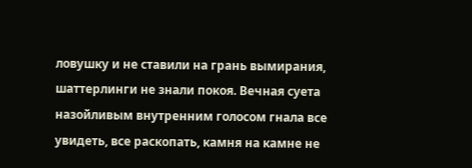ловушку и не ставили на грань вымирания, шаттерлинги не знали покоя. Вечная суета назойливым внутренним голосом гнала все увидеть, все раскопать, камня на камне не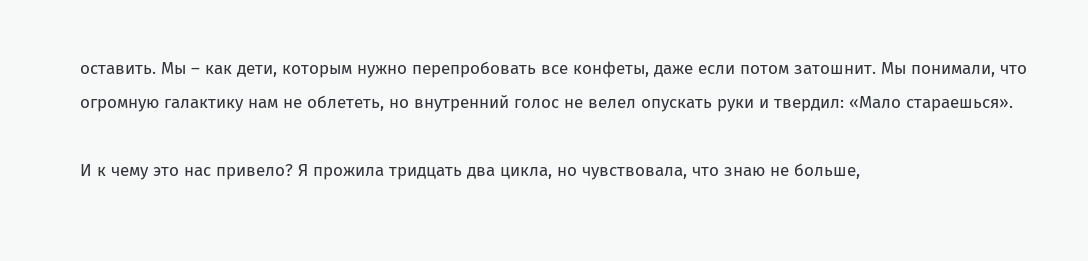оставить. Мы – как дети, которым нужно перепробовать все конфеты, даже если потом затошнит. Мы понимали, что огромную галактику нам не облететь, но внутренний голос не велел опускать руки и твердил: «Мало стараешься».

И к чему это нас привело? Я прожила тридцать два цикла, но чувствовала, что знаю не больше,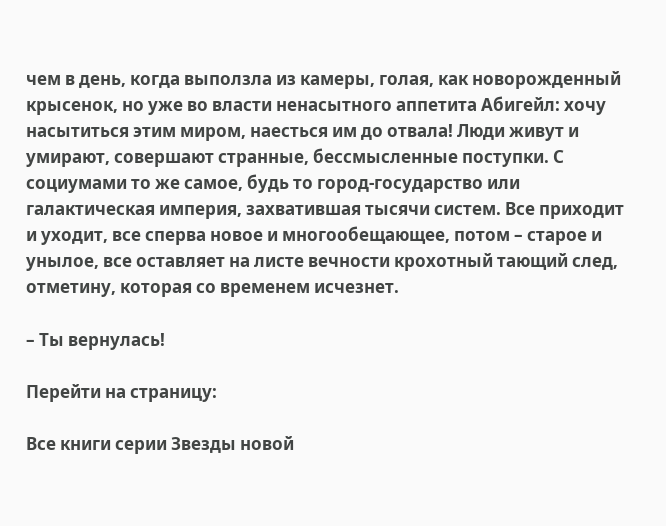чем в день, когда выползла из камеры, голая, как новорожденный крысенок, но уже во власти ненасытного аппетита Абигейл: хочу насытиться этим миром, наесться им до отвала! Люди живут и умирают, совершают странные, бессмысленные поступки. С социумами то же самое, будь то город-государство или галактическая империя, захватившая тысячи систем. Все приходит и уходит, все сперва новое и многообещающее, потом – старое и унылое, все оставляет на листе вечности крохотный тающий след, отметину, которая со временем исчезнет.

– Ты вернулась!

Перейти на страницу:

Все книги серии Звезды новой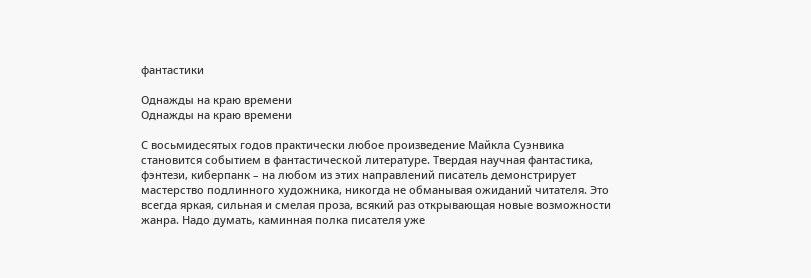фантастики

Однажды на краю времени
Однажды на краю времени

С восьмидесятых годов практически любое произведение Майкла Суэнвика становится событием в фантастической литературе. Твердая научная фантастика, фэнтези, киберпанк – на любом из этих направлений писатель демонстрирует мастерство подлинного художника, никогда не обманывая ожиданий читателя. Это всегда яркая, сильная и смелая проза, всякий раз открывающая новые возможности жанра. Надо думать, каминная полка писателя уже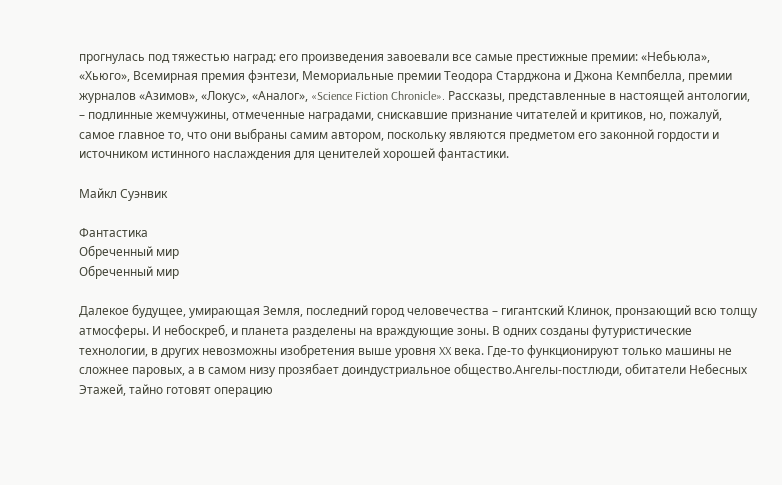прогнулась под тяжестью наград: его произведения завоевали все самые престижные премии: «Небьюла», «Хьюго», Всемирная премия фэнтези, Мемориальные премии Теодора Старджона и Джона Кемпбелла, премии журналов «Азимов», «Локус», «Аналог», «Science Fiction Chronicle». Рассказы, представленные в настоящей антологии, – подлинные жемчужины, отмеченные наградами, снискавшие признание читателей и критиков, но, пожалуй, самое главное то, что они выбраны самим автором, поскольку являются предметом его законной гордости и источником истинного наслаждения для ценителей хорошей фантастики.

Майкл Суэнвик

Фантастика
Обреченный мир
Обреченный мир

Далекое будущее, умирающая Земля, последний город человечества – гигантский Клинок, пронзающий всю толщу атмосферы. И небоскреб, и планета разделены на враждующие зоны. В одних созданы футуристические технологии, в других невозможны изобретения выше уровня XX века. Где-то функционируют только машины не сложнее паровых, а в самом низу прозябает доиндустриальное общество.Ангелы-постлюди, обитатели Небесных Этажей, тайно готовят операцию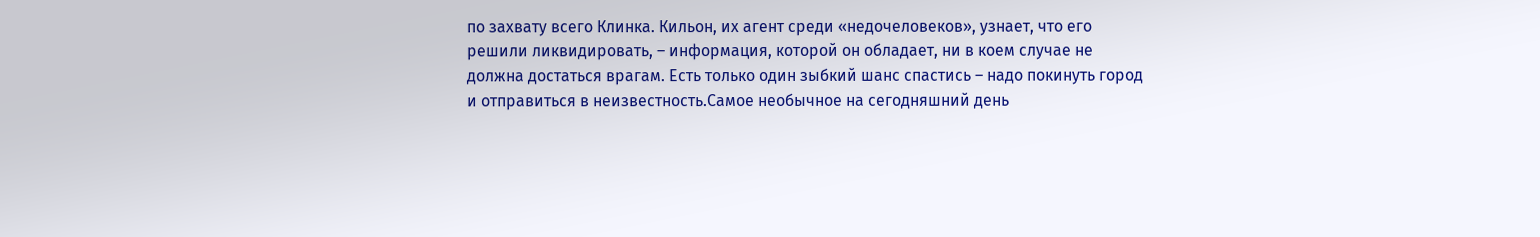по захвату всего Клинка. Кильон, их агент среди «недочеловеков», узнает, что его решили ликвидировать, – информация, которой он обладает, ни в коем случае не должна достаться врагам. Есть только один зыбкий шанс спастись – надо покинуть город и отправиться в неизвестность.Самое необычное на сегодняшний день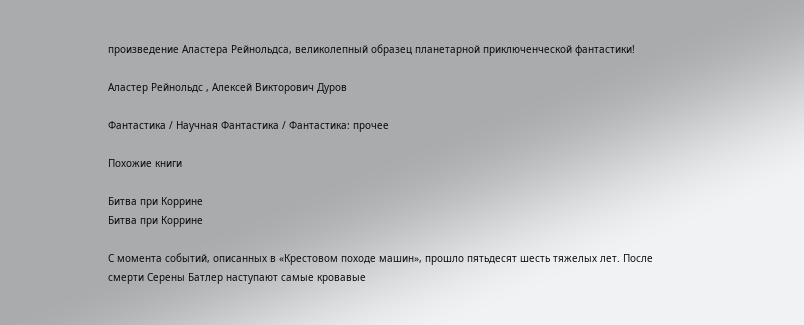произведение Аластера Рейнольдса, великолепный образец планетарной приключенческой фантастики!

Аластер Рейнольдс , Алексей Викторович Дуров

Фантастика / Научная Фантастика / Фантастика: прочее

Похожие книги

Битва при Коррине
Битва при Коррине

С момента событий, описанных в «Крестовом походе машин», прошло пятьдесят шесть тяжелых лет. После смерти Серены Батлер наступают самые кровавые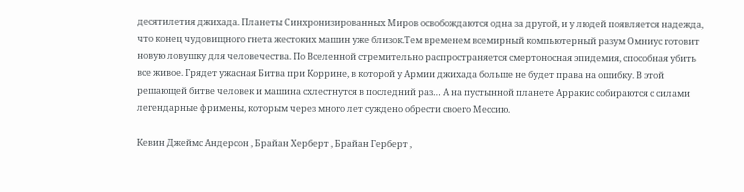десятилетия джихада. Планеты Синхронизированных Миров освобождаются одна за другой, и у людей появляется надежда, что конец чудовищного гнета жестоких машин уже близок.Тем временем всемирный компьютерный разум Омниус готовит новую ловушку для человечества. По Вселенной стремительно распространяется смертоносная эпидемия, способная убить все живое. Грядет ужасная Битва при Коррине, в которой у Армии джихада больше не будет права на ошибку. В этой решающей битве человек и машина схлестнутся в последний раз… А на пустынной планете Арракис собираются с силами легендарные фримены, которым через много лет суждено обрести своего Мессию.

Кевин Джеймс Андерсон , Брайан Херберт , Брайан Герберт ,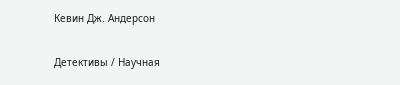Кевин Дж. Андерсон

Детективы / Научная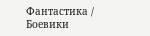Фантастика / Боевики